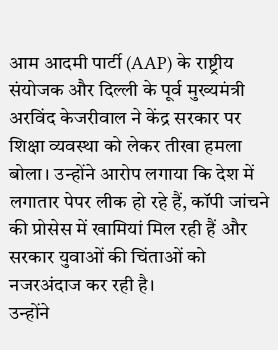आम आदमी पार्टी (AAP) के राष्ट्रीय संयोजक और दिल्ली के पूर्व मुख्यमंत्री अरविंद केजरीवाल ने केंद्र सरकार पर शिक्षा व्यवस्था को लेकर तीखा हमला बोला। उन्होंने आरोप लगाया कि देश में लगातार पेपर लीक हो रहे हैं, कॉपी जांचने की प्रोसेस में खामियां मिल रही हैं और सरकार युवाओं की चिंताओं को नजरअंदाज कर रही है।
उन्होंने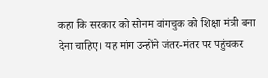कहा कि सरकार को सोनम वांगचुक को शिक्षा मंत्री बना देना चाहिए। यह मांग उन्होंने जंतर-मंतर पर पहुंचकर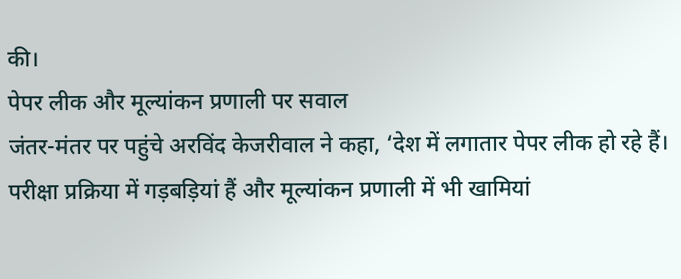की।
पेपर लीक और मूल्यांकन प्रणाली पर सवाल
जंतर-मंतर पर पहुंचे अरविंद केजरीवाल ने कहा, ‘देश में लगातार पेपर लीक हो रहे हैं। परीक्षा प्रक्रिया में गड़बड़ियां हैं और मूल्यांकन प्रणाली में भी खामियां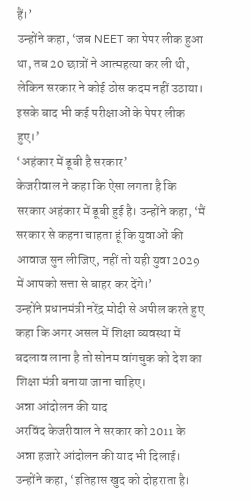हैं।’
उन्होंने कहा, ‘जब NEET का पेपर लीक हुआ था, तब 20 छात्रों ने आत्महत्या कर ली थी, लेकिन सरकार ने कोई ठोस कदम नहीं उठाया। इसके बाद भी कई परीक्षाओं के पेपर लीक हुए।’
‘अहंकार में डूबी है सरकार’
केजरीवाल ने कहा कि ऐसा लगता है कि सरकार अहंकार में डूबी हुई है। उन्होंने कहा, ‘मैं सरकार से कहना चाहता हूं कि युवाओं की आवाज सुन लीजिए, नहीं तो यही युवा 2029 में आपको सत्ता से बाहर कर देंगे।’
उन्होंने प्रधानमंत्री नरेंद्र मोदी से अपील करते हुए कहा कि अगर असल में शिक्षा व्यवस्था में बदलाव लाना है तो सोनम वांगचुक को देश का शिक्षा मंत्री बनाया जाना चाहिए।
अन्ना आंदोलन की याद
अरविंद केजरीवाल ने सरकार को 2011 के अन्ना हजारे आंदोलन की याद भी दिलाई। उन्होंने कहा, ‘इतिहास खुद को दोहराता है।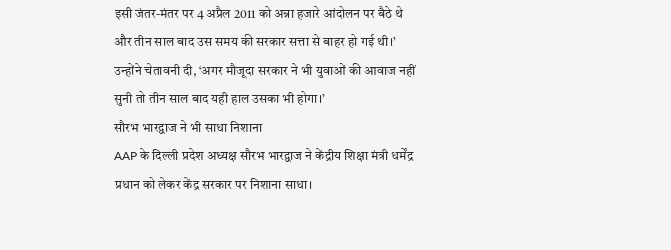इसी जंतर-मंतर पर 4 अप्रैल 2011 को अन्ना हजारे आंदोलन पर बैठे थे और तीन साल बाद उस समय की सरकार सत्ता से बाहर हो गई थी।’
उन्होंने चेतावनी दी, ‘अगर मौजूदा सरकार ने भी युवाओं की आवाज नहीं सुनी तो तीन साल बाद यही हाल उसका भी होगा।’
सौरभ भारद्वाज ने भी साधा निशाना
AAP के दिल्ली प्रदेश अध्यक्ष सौरभ भारद्वाज ने केंद्रीय शिक्षा मंत्री धर्मेंद्र प्रधान को लेकर केंद्र सरकार पर निशाना साधा।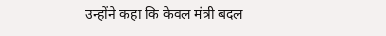उन्होंने कहा कि केवल मंत्री बदल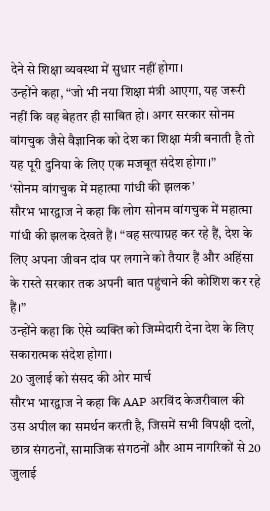देने से शिक्षा व्यवस्था में सुधार नहीं होगा।
उन्होंने कहा, “जो भी नया शिक्षा मंत्री आएगा, यह जरूरी नहीं कि वह बेहतर ही साबित हो। अगर सरकार सोनम वांगचुक जैसे वैज्ञानिक को देश का शिक्षा मंत्री बनाती है तो यह पूरी दुनिया के लिए एक मजबूत संदेश होगा।”
‘सोनम वांगचुक में महात्मा गांधी की झलक’
सौरभ भारद्वाज ने कहा कि लोग सोनम वांगचुक में महात्मा गांधी की झलक देखते हैं। “वह सत्याग्रह कर रहे हैं, देश के लिए अपना जीवन दांव पर लगाने को तैयार हैं और अहिंसा के रास्ते सरकार तक अपनी बात पहुंचाने की कोशिश कर रहे हैं।”
उन्होंने कहा कि ऐसे व्यक्ति को जिम्मेदारी देना देश के लिए सकारात्मक संदेश होगा।
20 जुलाई को संसद की ओर मार्च
सौरभ भारद्वाज ने कहा कि AAP अरविंद केजरीवाल की उस अपील का समर्थन करती है, जिसमें सभी विपक्षी दलों, छात्र संगठनों, सामाजिक संगठनों और आम नागरिकों से 20 जुलाई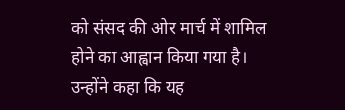को संसद की ओर मार्च में शामिल होने का आह्वान किया गया है।
उन्होंने कहा कि यह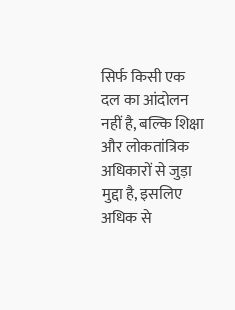सिर्फ किसी एक दल का आंदोलन नहीं है, बल्कि शिक्षा और लोकतांत्रिक अधिकारों से जुड़ा मुद्दा है, इसलिए अधिक से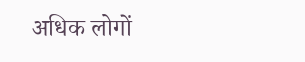अधिक लोगों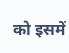को इसमें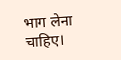भाग लेना चाहिए।